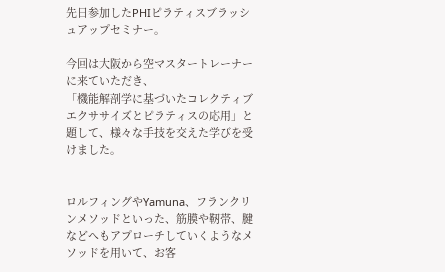先日参加したPHIピラティスブラッシュアップセミナー。

今回は大阪から空マスタートレーナーに来ていただき、
「機能解剖学に基づいたコレクティブエクササイズとピラティスの応用」と題して、様々な手技を交えた学びを受けました。


ロルフィングやYamuna、フランクリンメソッドといった、筋膜や靭帯、腱などへもアプローチしていくようなメソッドを用いて、お客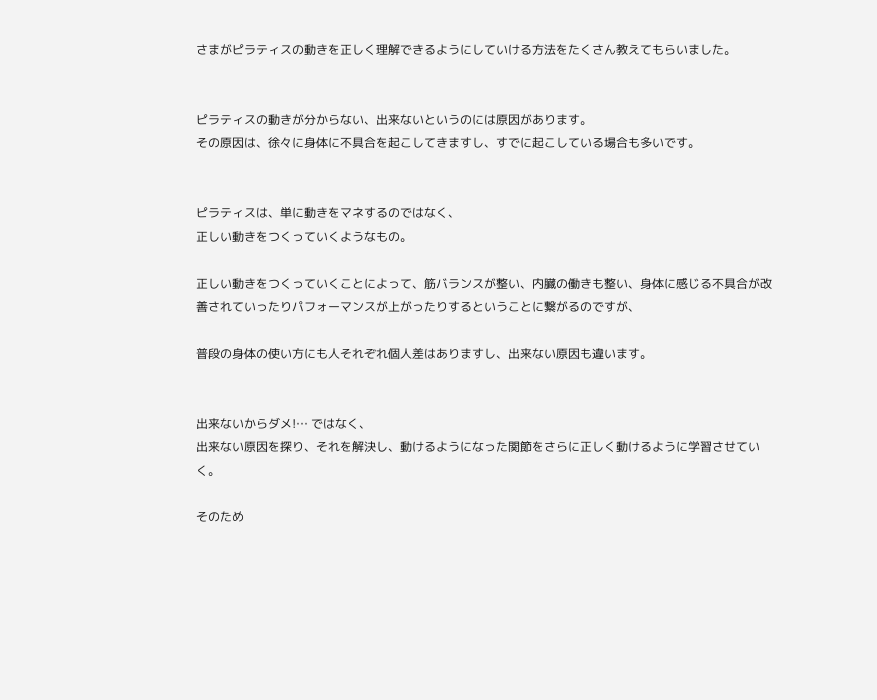さまがピラティスの動きを正しく理解できるようにしていける方法をたくさん教えてもらいました。


ピラティスの動きが分からない、出来ないというのには原因があります。
その原因は、徐々に身体に不具合を起こしてきますし、すでに起こしている場合も多いです。


ピラティスは、単に動きをマネするのではなく、
正しい動きをつくっていくようなもの。

正しい動きをつくっていくことによって、筋バランスが整い、内臓の働きも整い、身体に感じる不具合が改善されていったりパフォーマンスが上がったりするということに繋がるのですが、

普段の身体の使い方にも人それぞれ個人差はありますし、出来ない原因も違います。


出来ないからダメ!… ではなく、
出来ない原因を探り、それを解決し、動けるようになった関節をさらに正しく動けるように学習させていく。

そのため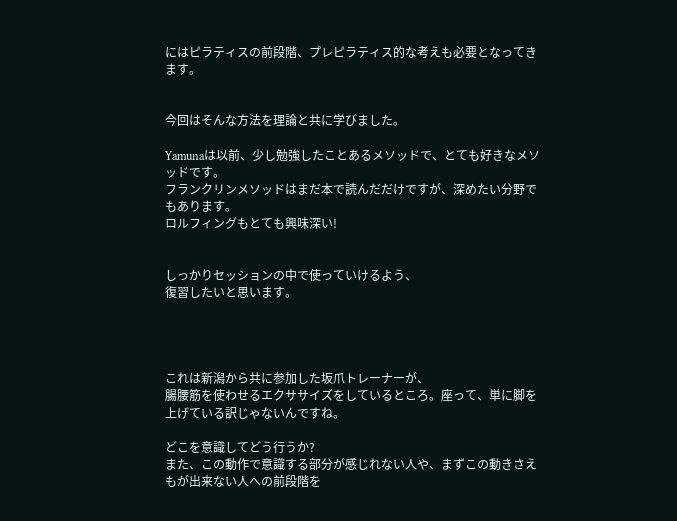にはピラティスの前段階、プレピラティス的な考えも必要となってきます。


今回はそんな方法を理論と共に学びました。

Yamunaは以前、少し勉強したことあるメソッドで、とても好きなメソッドです。
フランクリンメソッドはまだ本で読んだだけですが、深めたい分野でもあります。
ロルフィングもとても興味深い!


しっかりセッションの中で使っていけるよう、
復習したいと思います。




これは新潟から共に参加した坂爪トレーナーが、
腸腰筋を使わせるエクササイズをしているところ。座って、単に脚を上げている訳じゃないんですね。

どこを意識してどう行うか?
また、この動作で意識する部分が感じれない人や、まずこの動きさえもが出来ない人への前段階を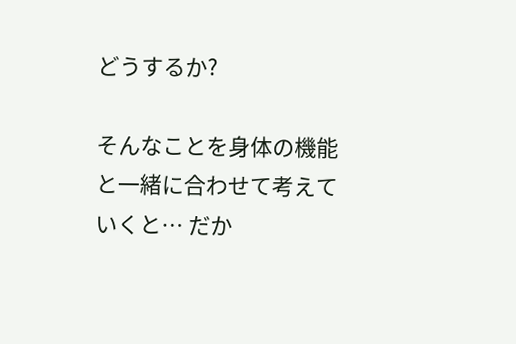どうするか?

そんなことを身体の機能と一緒に合わせて考えていくと… だか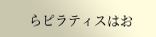らピラティスはお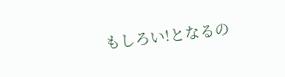もしろい!となるの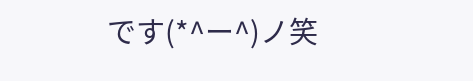です(*^ー^)ノ笑